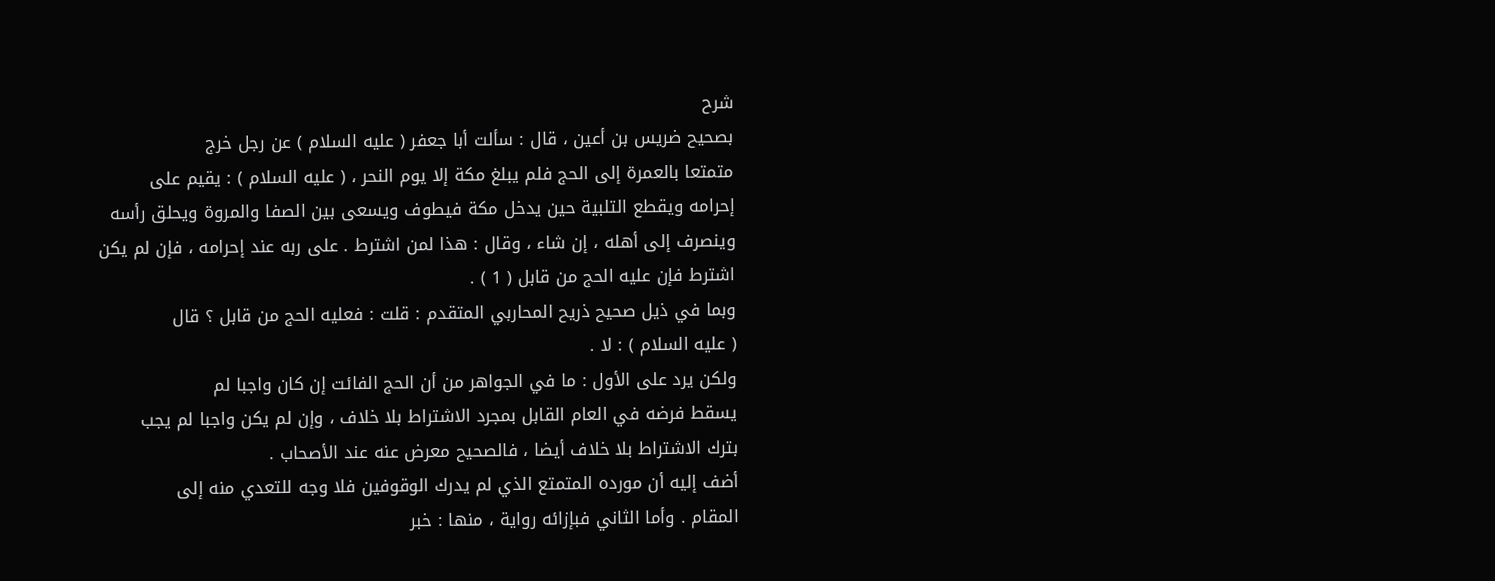شرح
بصحيح ضريس بن أعين ، قال : سألت أبا جعفر ( عليه السلام ) عن رجل خرج
متمتعا بالعمرة إلى الحج فلم يبلغ مكة إلا يوم النحر ، ( عليه السلام ) : يقيم على
إحرامه ويقطع التلبية حين يدخل مكة فيطوف ويسعى بين الصفا والمروة ويحلق رأسه
وينصرف إلى أهله ، إن شاء ، وقال : هذا لمن اشترط . على ربه عند إحرامه ، فإن لم يكن
اشترط فإن عليه الحج من قابل ( 1 ) .
وبما في ذيل صحيح ذريح المحاربي المتقدم : قلت : فعليه الحج من قابل ؟ قال
( عليه السلام ) : لا .
ولكن يرد على الأول : ما في الجواهر من أن الحج الفائت إن كان واجبا لم
يسقط فرضه في العام القابل بمجرد الاشتراط بلا خلاف ، وإن لم يكن واجبا لم يجب
بترك الاشتراط بلا خلاف أيضا ، فالصحيح معرض عنه عند الأصحاب .
أضف إليه أن مورده المتمتع الذي لم يدرك الوقوفين فلا وجه للتعدي منه إلى
المقام . وأما الثاني فبإزائه رواية ، منها : خبر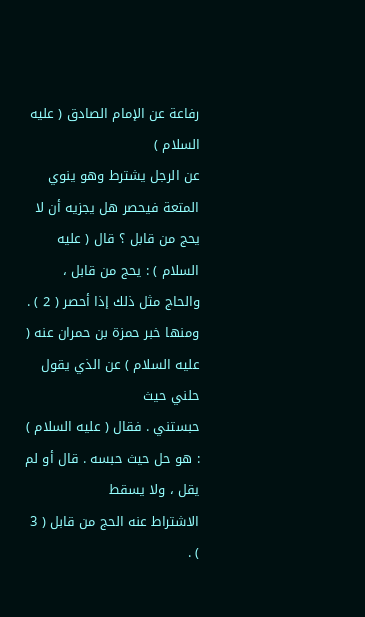رفاعة عن الإمام الصادق ( عليه السلام )
عن الرجل يشترط وهو ينوي المتعة فيحصر هل يجزيه أن لا يحج من قابل ؟ قال ( عليه
السلام ) : يحج من قابل ، والحاج مثل ذلك إذا أحصر ( 2 ) .
ومنها خبر حمزة بن حمران عنه ( عليه السلام ) عن الذي يقول حلني حيث
حبستني . فقال ( عليه السلام ) : هو حل حيث حبسه . قال أو لم يقل ، ولا يسقط
الاشتراط عنه الحج من قابل ( 3 ) .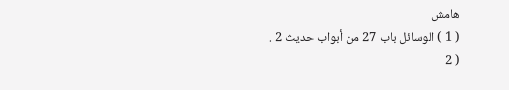هامش
( 1 ) الوسائل باب 27 من أبواب حديث 2 .
( 2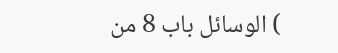) الوسائل باب 8 من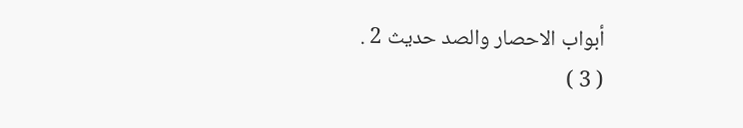أبواب الاحصار والصد حديث 2 .
( 3 )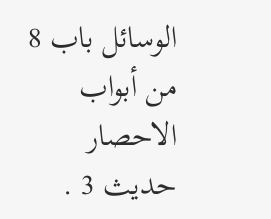الوسائل باب 8 من أبواب الاحصار حديث 3 .